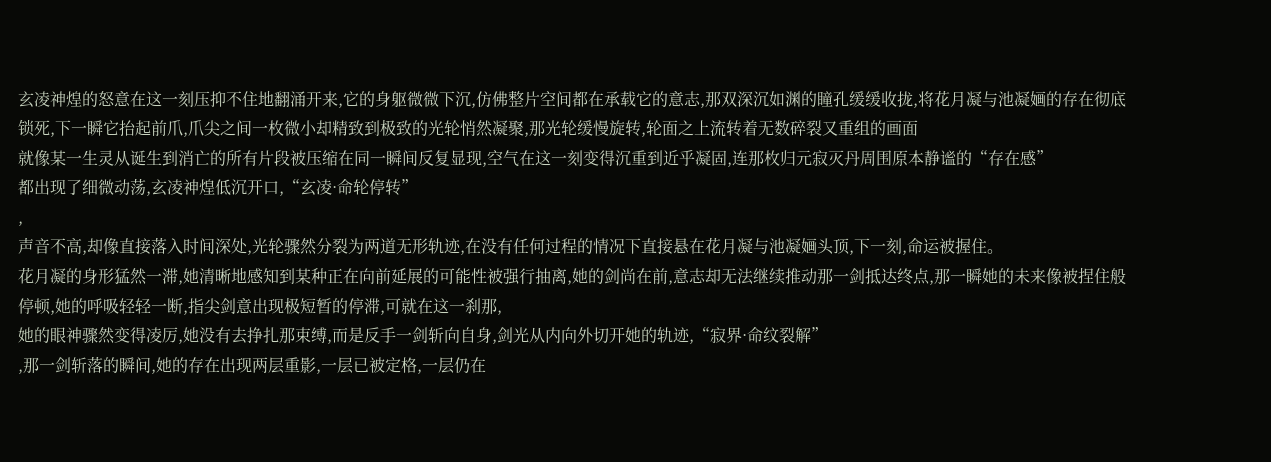玄凌神煌的怒意在这一刻压抑不住地翻涌开来,它的身躯微微下沉,仿佛整片空间都在承载它的意志,那双深沉如渊的瞳孔缓缓收拢,将花月凝与池凝婳的存在彻底锁死,下一瞬它抬起前爪,爪尖之间一枚微小却精致到极致的光轮悄然凝聚,那光轮缓慢旋转,轮面之上流转着无数碎裂又重组的画面
就像某一生灵从诞生到消亡的所有片段被压缩在同一瞬间反复显现,空气在这一刻变得沉重到近乎凝固,连那枚归元寂灭丹周围原本静谧的“存在感”
都出现了细微动荡,玄凌神煌低沉开口,“玄凌·命轮停转”
,
声音不高,却像直接落入时间深处,光轮骤然分裂为两道无形轨迹,在没有任何过程的情况下直接悬在花月凝与池凝婳头顶,下一刻,命运被握住。
花月凝的身形猛然一滞,她清晰地感知到某种正在向前延展的可能性被强行抽离,她的剑尚在前,意志却无法继续推动那一剑抵达终点,那一瞬她的未来像被捏住般停顿,她的呼吸轻轻一断,指尖剑意出现极短暂的停滞,可就在这一刹那,
她的眼神骤然变得凌厉,她没有去挣扎那束缚,而是反手一剑斩向自身,剑光从内向外切开她的轨迹,“寂界·命纹裂解”
,那一剑斩落的瞬间,她的存在出现两层重影,一层已被定格,一层仍在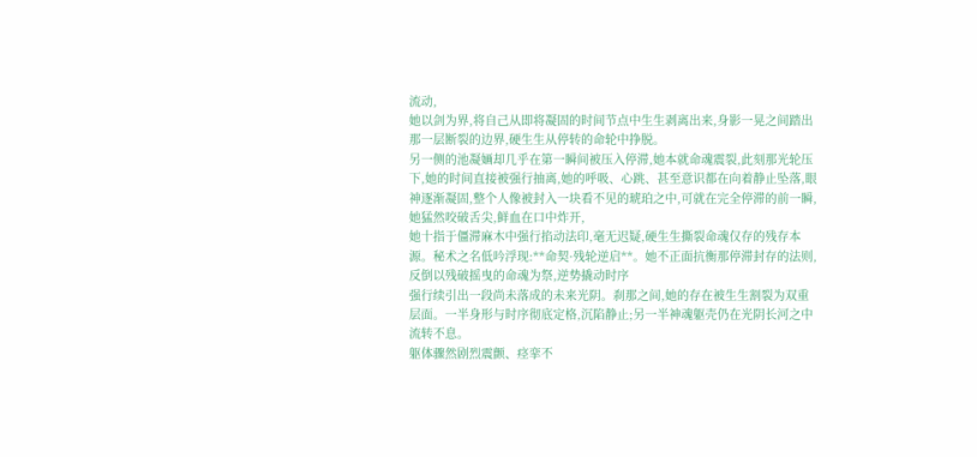流动,
她以剑为界,将自己从即将凝固的时间节点中生生剥离出来,身影一晃之间踏出那一层断裂的边界,硬生生从停转的命轮中挣脱。
另一侧的池凝婳却几乎在第一瞬间被压入停滞,她本就命魂震裂,此刻那光轮压下,她的时间直接被强行抽离,她的呼吸、心跳、甚至意识都在向着静止坠落,眼神逐渐凝固,整个人像被封入一块看不见的琥珀之中,可就在完全停滞的前一瞬,她猛然咬破舌尖,鲜血在口中炸开,
她十指于僵滞麻木中强行掐动法印,毫无迟疑,硬生生撕裂命魂仅存的残存本源。秘术之名低吟浮现:**命契·残轮逆启**。她不正面抗衡那停滞封存的法则,反倒以残破摇曳的命魂为祭,逆势撬动时序
强行续引出一段尚未落成的未来光阴。刹那之间,她的存在被生生割裂为双重层面。一半身形与时序彻底定格,沉陷静止;另一半神魂躯壳仍在光阴长河之中流转不息。
躯体骤然剧烈震颤、痉挛不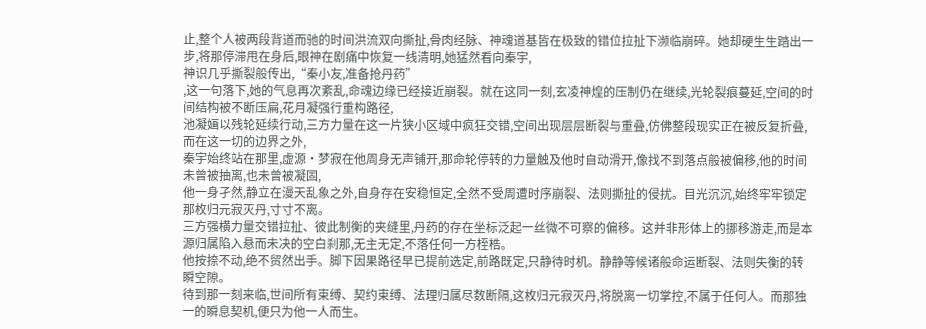止,整个人被两段背道而驰的时间洪流双向撕扯,骨肉经脉、神魂道基皆在极致的错位拉扯下濒临崩碎。她却硬生生踏出一步,将那停滞甩在身后,眼神在剧痛中恢复一线清明,她猛然看向秦宇,
神识几乎撕裂般传出,“秦小友,准备抢丹药”
,这一句落下,她的气息再次紊乱,命魂边缘已经接近崩裂。就在这同一刻,玄凌神煌的压制仍在继续,光轮裂痕蔓延,空间的时间结构被不断压扁,花月凝强行重构路径,
池凝婳以残轮延续行动,三方力量在这一片狭小区域中疯狂交错,空间出现层层断裂与重叠,仿佛整段现实正在被反复折叠,而在这一切的边界之外,
秦宇始终站在那里,虚源·梦寂在他周身无声铺开,那命轮停转的力量触及他时自动滑开,像找不到落点般被偏移,他的时间未曾被抽离,也未曾被凝固,
他一身孑然,静立在漫天乱象之外,自身存在安稳恒定,全然不受周遭时序崩裂、法则撕扯的侵扰。目光沉沉,始终牢牢锁定那枚归元寂灭丹,寸寸不离。
三方强横力量交错拉扯、彼此制衡的夹缝里,丹药的存在坐标泛起一丝微不可察的偏移。这并非形体上的挪移游走,而是本源归属陷入悬而未决的空白刹那,无主无定,不落任何一方桎梏。
他按捺不动,绝不贸然出手。脚下因果路径早已提前选定,前路既定,只静待时机。静静等候诸般命运断裂、法则失衡的转瞬空隙。
待到那一刻来临,世间所有束缚、契约束缚、法理归属尽数断隔,这枚归元寂灭丹,将脱离一切掌控,不属于任何人。而那独一的瞬息契机,便只为他一人而生。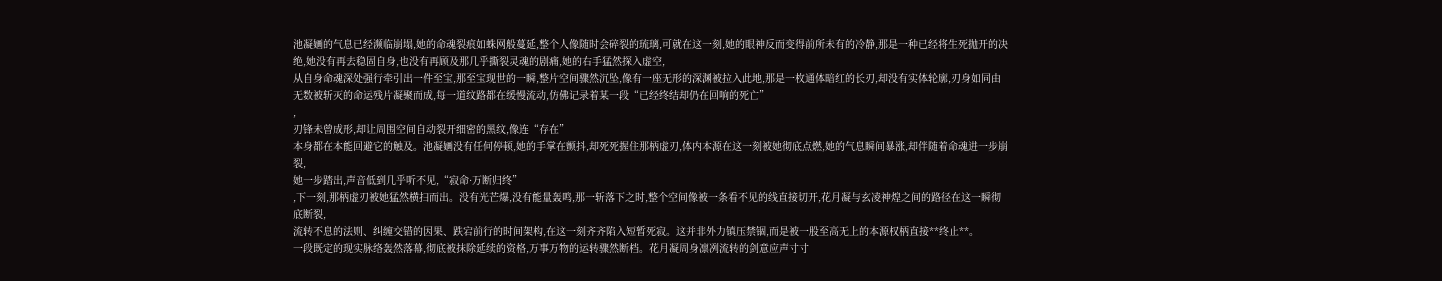池凝婳的气息已经濒临崩塌,她的命魂裂痕如蛛网般蔓延,整个人像随时会碎裂的琉璃,可就在这一刻,她的眼神反而变得前所未有的冷静,那是一种已经将生死抛开的决绝,她没有再去稳固自身,也没有再顾及那几乎撕裂灵魂的剧痛,她的右手猛然探入虚空,
从自身命魂深处强行牵引出一件至宝,那至宝现世的一瞬,整片空间骤然沉坠,像有一座无形的深渊被拉入此地,那是一枚通体暗红的长刃,却没有实体轮廓,刃身如同由无数被斩灭的命运残片凝聚而成,每一道纹路都在缓慢流动,仿佛记录着某一段“已经终结却仍在回响的死亡”
,
刃锋未曾成形,却让周围空间自动裂开细密的黑纹,像连“存在”
本身都在本能回避它的触及。池凝婳没有任何停顿,她的手掌在颤抖,却死死握住那柄虚刃,体内本源在这一刻被她彻底点燃,她的气息瞬间暴涨,却伴随着命魂进一步崩裂,
她一步踏出,声音低到几乎听不见,“寂命·万断归终”
,下一刻,那柄虚刃被她猛然横扫而出。没有光芒爆,没有能量轰鸣,那一斩落下之时,整个空间像被一条看不见的线直接切开,花月凝与玄凌神煌之间的路径在这一瞬彻底断裂,
流转不息的法则、纠缠交错的因果、跌宕前行的时间架构,在这一刻齐齐陷入短暂死寂。这并非外力镇压禁锢,而是被一股至高无上的本源权柄直接**终止**。
一段既定的现实脉络轰然落幕,彻底被抹除延续的资格,万事万物的运转骤然断档。花月凝周身凛冽流转的剑意应声寸寸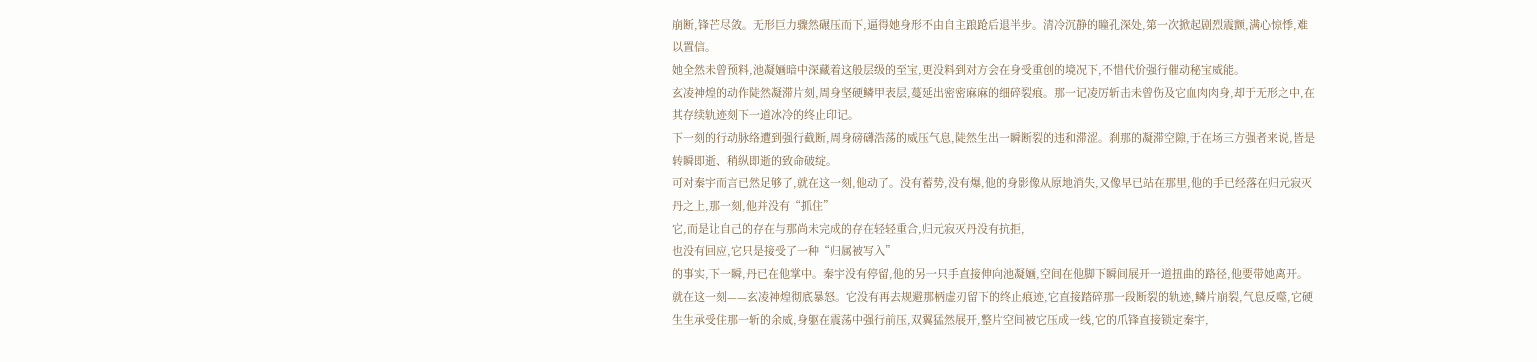崩断,锋芒尽敛。无形巨力骤然碾压而下,逼得她身形不由自主踉跄后退半步。清冷沉静的瞳孔深处,第一次掀起剧烈震颤,满心惊悸,难以置信。
她全然未曾预料,池凝婳暗中深藏着这般层级的至宝,更没料到对方会在身受重创的境况下,不惜代价强行催动秘宝威能。
玄凌神煌的动作陡然凝滞片刻,周身坚硬鳞甲表层,蔓延出密密麻麻的细碎裂痕。那一记凌厉斩击未曾伤及它血肉肉身,却于无形之中,在其存续轨迹刻下一道冰冷的终止印记。
下一刻的行动脉络遭到强行截断,周身磅礴浩荡的威压气息,陡然生出一瞬断裂的违和滞涩。刹那的凝滞空隙,于在场三方强者来说,皆是转瞬即逝、稍纵即逝的致命破绽。
可对秦宇而言已然足够了,就在这一刻,他动了。没有蓄势,没有爆,他的身影像从原地消失,又像早已站在那里,他的手已经落在归元寂灭丹之上,那一刻,他并没有“抓住”
它,而是让自己的存在与那尚未完成的存在轻轻重合,归元寂灭丹没有抗拒,
也没有回应,它只是接受了一种“归属被写入”
的事实,下一瞬,丹已在他掌中。秦宇没有停留,他的另一只手直接伸向池凝婳,空间在他脚下瞬间展开一道扭曲的路径,他要带她离开。
就在这一刻——玄凌神煌彻底暴怒。它没有再去规避那柄虚刃留下的终止痕迹,它直接踏碎那一段断裂的轨迹,鳞片崩裂,气息反噬,它硬生生承受住那一斩的余威,身躯在震荡中强行前压,双翼猛然展开,整片空间被它压成一线,它的爪锋直接锁定秦宇,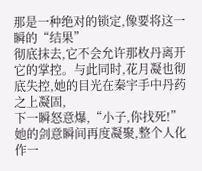那是一种绝对的锁定,像要将这一瞬的“结果”
彻底抹去,它不会允许那枚丹离开它的掌控。与此同时,花月凝也彻底失控,她的目光在秦宇手中丹药之上凝固,
下一瞬怒意爆,“小子,你找死!”
她的剑意瞬间再度凝聚,整个人化作一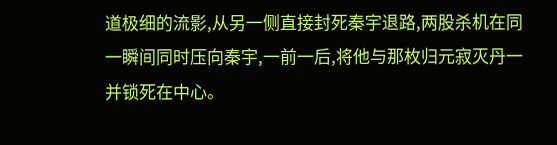道极细的流影,从另一侧直接封死秦宇退路,两股杀机在同一瞬间同时压向秦宇,一前一后,将他与那枚归元寂灭丹一并锁死在中心。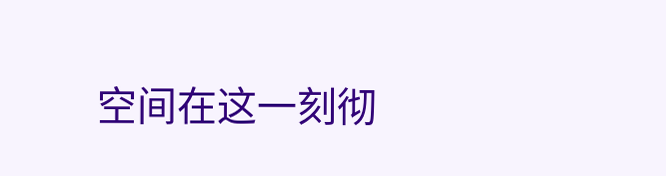空间在这一刻彻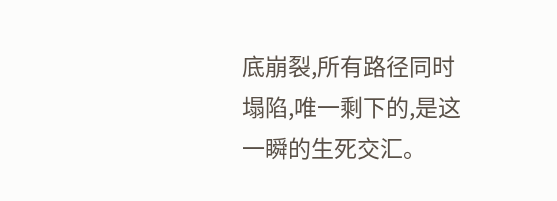底崩裂,所有路径同时塌陷,唯一剩下的,是这一瞬的生死交汇。